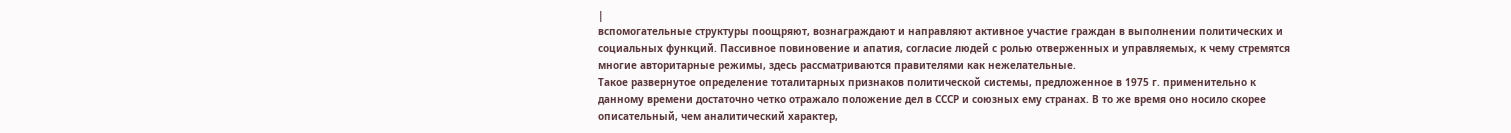|
вспомогательные структуры поощряют, вознаграждают и направляют активное участие граждан в выполнении политических и социальных функций. Пассивное повиновение и апатия, согласие людей с ролью отверженных и управляемых, к чему стремятся многие авторитарные режимы, здесь рассматриваются правителями как нежелательные.
Такое развернутое определение тоталитарных признаков политической системы, предложенное в 1975 г. применительно к данному времени достаточно четко отражало положение дел в СССР и союзных ему странах. В то же время оно носило скорее описательный, чем аналитический характер,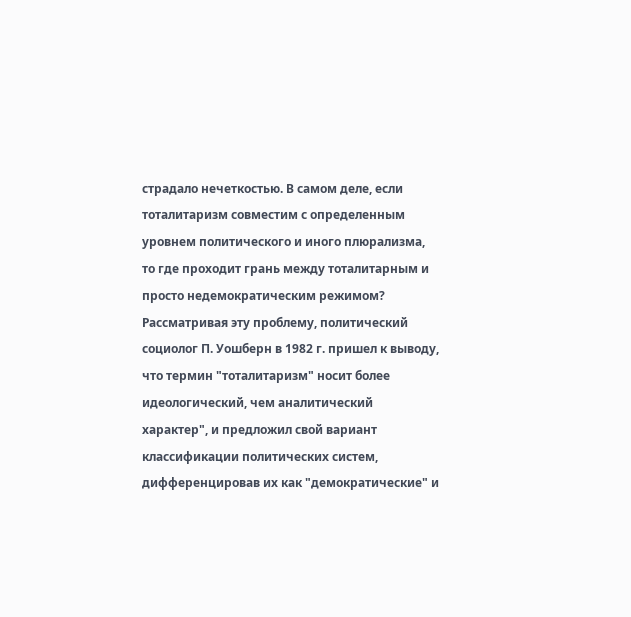страдало нечеткостью. В самом деле, если тоталитаризм совместим с определенным уровнем политического и иного плюрализма, то где проходит грань между тоталитарным и просто недемократическим режимом?
Рассматривая эту проблему, политический социолог П. Уошберн в 1982 г. пришел к выводу, что термин "тоталитаризм" носит более идеологический, чем аналитический характер", и предложил свой вариант классификации политических систем, дифференцировав их как "демократические" и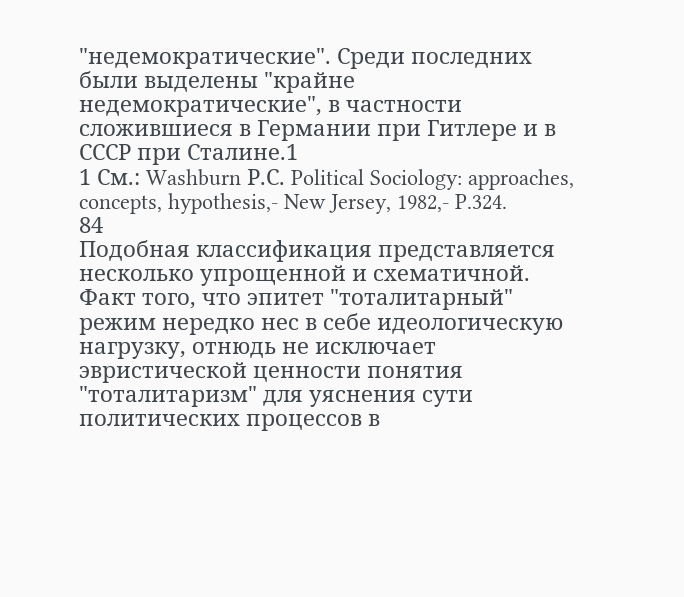"недемократические". Среди последних были выделены "крайне недемократические", в частности сложившиеся в Германии при Гитлере и в СССР при Сталине.1
1 См.: Washburn Р.С. Political Sociology: approaches, concepts, hypothesis,- New Jersey, 1982,- P.324.
84
Подобная классификация представляется несколько упрощенной и схематичной. Факт того, что эпитет "тоталитарный" режим нередко нес в себе идеологическую нагрузку, отнюдь не исключает эвристической ценности понятия "тоталитаризм" для уяснения сути политических процессов в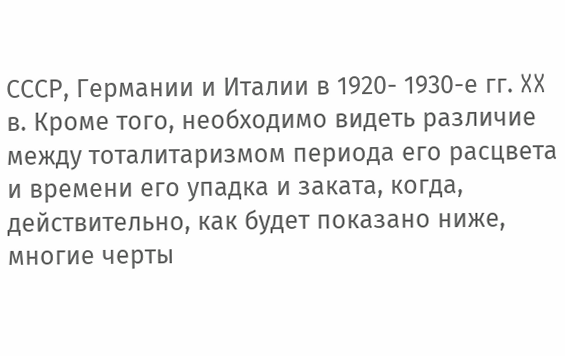СССР, Германии и Италии в 1920- 1930-е гг. XX в. Кроме того, необходимо видеть различие между тоталитаризмом периода его расцвета и времени его упадка и заката, когда, действительно, как будет показано ниже, многие черты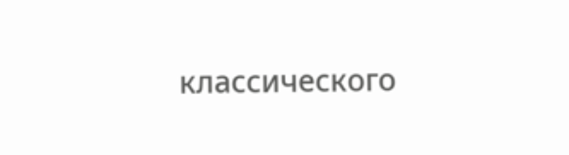классического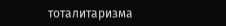тоталитаризма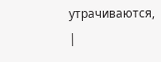утрачиваются,
|